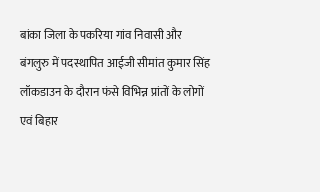बांका जिला के पकरिया गांव निवासी और बंगलुरु में पदस्थापित आईजी सीमांत कुमार सिंह लॉकडाउन के दौरान फंसे विभिन्न प्रांतों के लोगों एवं बिहार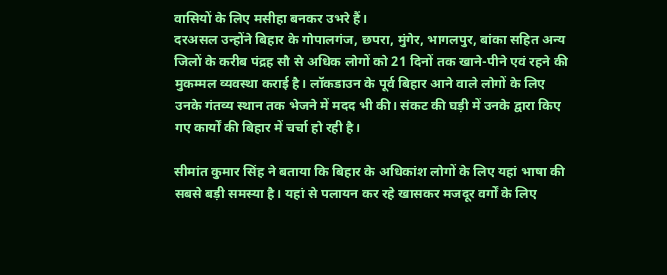वासियों के लिए मसीहा बनकर उभरे हैं।
दरअसल उन्होंने बिहार के गोपालगंज, छपरा, मुंगेर, भागलपुर, बांका सहित अन्य जिलों के करीब पंद्रह सौ से अधिक लोगों को 21 दिनों तक खाने-पीने एवं रहने की मुकम्मल व्यवस्था कराई है। लॉकडाउन के पूर्व बिहार आने वाले लोगों के लिए उनके गंतव्य स्थान तक भेजने में मदद भी की। संकट की घड़ी में उनके द्वारा किए गए कार्यों की बिहार में चर्चा हो रही है।

सीमांत कुमार सिंह ने बताया कि बिहार के अधिकांश लोगों के लिए यहां भाषा की सबसे बड़ी समस्या है। यहां से पलायन कर रहे खासकर मजदूर वर्गों के लिए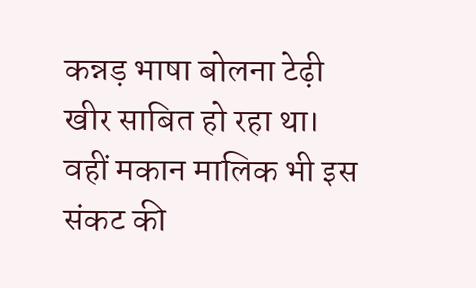कन्नड़ भाषा बोलना टेढ़ी खीर साबित हो रहा था। वहीं मकान मालिक भी इस संकट की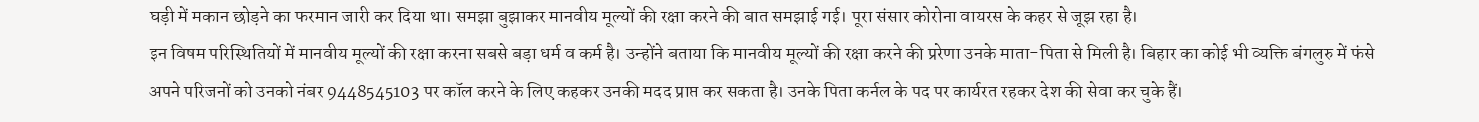घड़ी में मकान छोड़ने का फरमान जारी कर दिया था। समझा बुझाकर मानवीय मूल्यों की रक्षा करने की बात समझाई गई। पूरा संसार कोरोना वायरस के कहर से जूझ रहा है।
इन विषम परिस्थितियों में मानवीय मूल्यों की रक्षा करना सबसे बड़ा धर्म व कर्म है। उन्होंने बताया कि मानवीय मूल्यों की रक्षा करने की प्ररेणा उनके माता-पिता से मिली है। बिहार का कोई भी व्यक्ति बंगलुरु में फंसे अपने परिजनों को उनको नंबर 9448545103 पर कॉल करने के लिए कहकर उनकी मदद प्राप्त कर सकता है। उनके पिता कर्नल के पद पर कार्यरत रहकर देश की सेवा कर चुके हैं।